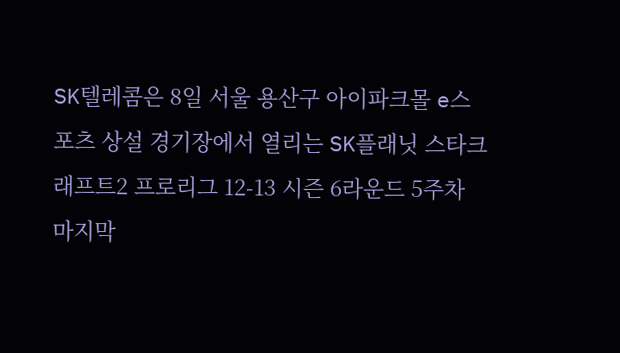SK텔레콤은 8일 서울 용산구 아이파크몰 e스포츠 상설 경기장에서 열리는 SK플래닛 스타크래프트2 프로리그 12-13 시즌 6라운드 5주차 마지막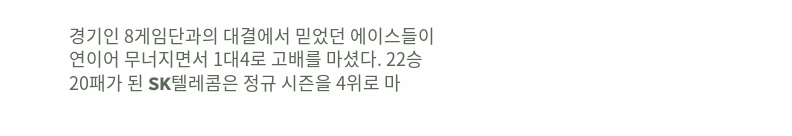경기인 8게임단과의 대결에서 믿었던 에이스들이 연이어 무너지면서 1대4로 고배를 마셨다. 22승20패가 된 SK텔레콤은 정규 시즌을 4위로 마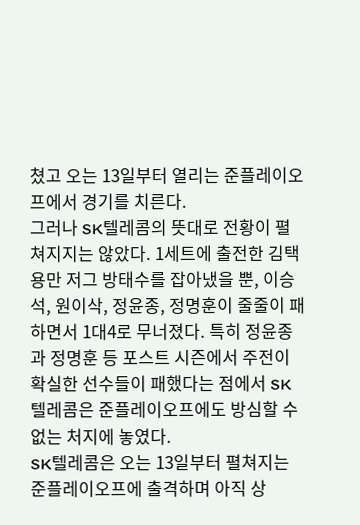쳤고 오는 13일부터 열리는 준플레이오프에서 경기를 치른다.
그러나 SK텔레콤의 뜻대로 전황이 펼쳐지지는 않았다. 1세트에 출전한 김택용만 저그 방태수를 잡아냈을 뿐, 이승석, 원이삭, 정윤종, 정명훈이 줄줄이 패하면서 1대4로 무너졌다. 특히 정윤종과 정명훈 등 포스트 시즌에서 주전이 확실한 선수들이 패했다는 점에서 SK텔레콤은 준플레이오프에도 방심할 수 없는 처지에 놓였다.
SK텔레콤은 오는 13일부터 펼쳐지는 준플레이오프에 출격하며 아직 상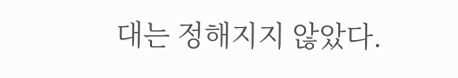대는 정해지지 않았다.